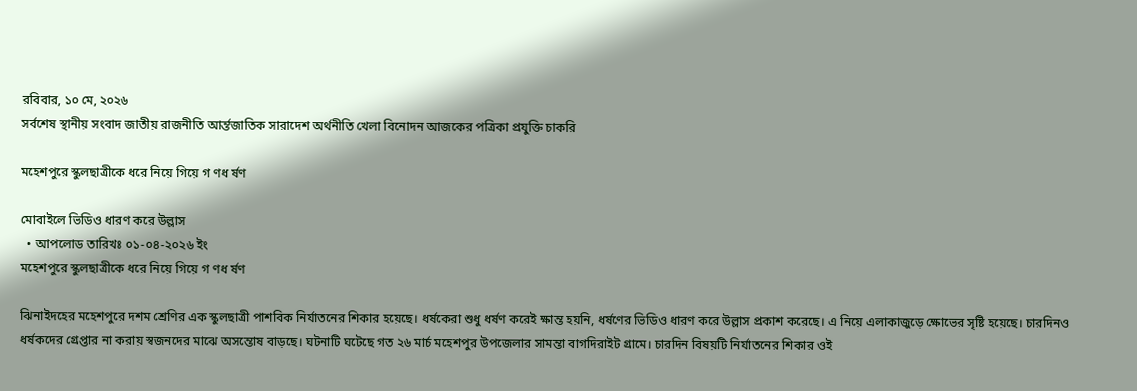রবিবার, ১০ মে, ২০২৬
সর্বশেষ স্থানীয় সংবাদ জাতীয় রাজনীতি আর্ন্তজাতিক সারাদেশ অর্থনীতি খেলা বিনোদন আজকের পত্রিকা প্রযুক্তি চাকরি

মহেশপুরে স্কুলছাত্রীকে ধরে নিয়ে গিয়ে গ ণধ র্ষণ

মোবাইলে ভিডিও ধারণ করে উল্লাস
  • আপলোড তারিখঃ ০১-০৪-২০২৬ ইং
মহেশপুরে স্কুলছাত্রীকে ধরে নিয়ে গিয়ে গ ণধ র্ষণ

ঝিনাইদহের মহেশপুরে দশম শ্রেণির এক স্কুলছাত্রী পাশবিক নির্যাতনের শিকার হয়েছে। ধর্ষকেরা শুধু ধর্ষণ করেই ক্ষান্ত হয়নি, ধর্ষণের ভিডিও ধারণ করে উল্লাস প্রকাশ করেছে। এ নিয়ে এলাকাজুড়ে ক্ষোভের সৃষ্টি হয়েছে। চারদিনও ধর্ষকদের গ্রেপ্তার না করায় স্বজনদের মাঝে অসন্তোষ বাড়ছে। ঘটনাটি ঘটেছে গত ২৬ মার্চ মহেশপুর উপজেলার সামন্তা বাগদিরাইট গ্রামে। চারদিন বিষয়টি নির্যাতনের শিকার ওই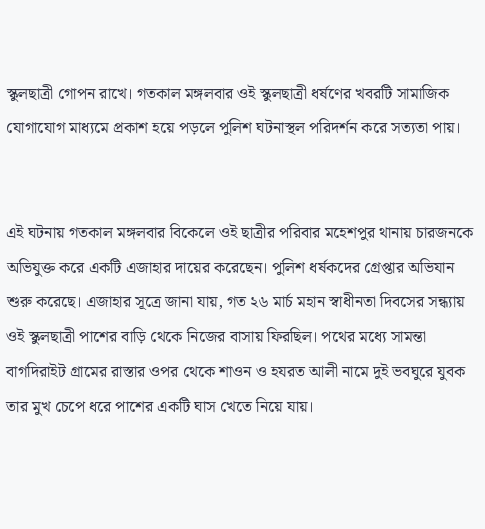স্কুলছাত্রী গোপন রাখে। গতকাল মঙ্গলবার ওই স্কুলছাত্রী ধর্ষণের খবরটি সামাজিক যোগাযোগ মাধ্যমে প্রকাশ হয়ে পড়লে পুলিশ ঘটনাস্থল পরিদর্শন করে সত্যতা পায়।


এই ঘটনায় গতকাল মঙ্গলবার বিকেলে ওই ছাত্রীর পরিবার মহেশপুর থানায় চারজনকে অভিযুক্ত করে একটি এজাহার দায়ের করেছেন। পুলিশ ধর্ষকদের গ্রেপ্তার অভিযান শুরু করেছে। এজাহার সূত্রে জানা যায়, গত ২৬ মার্চ মহান স্বাধীনতা দিবসের সন্ধ্যায় ওই স্কুলছাত্রী পাশের বাড়ি থেকে নিজের বাসায় ফিরছিল। পথের মধ্যে সামন্তা বাগদিরাইট গ্রামের রাস্তার ওপর থেকে শাওন ও হযরত আলী নামে দুই ভবঘুরে যুবক তার মুখ চেপে ধরে পাশের একটি ঘাস খেতে নিয়ে যায়।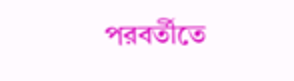পরবর্তীতে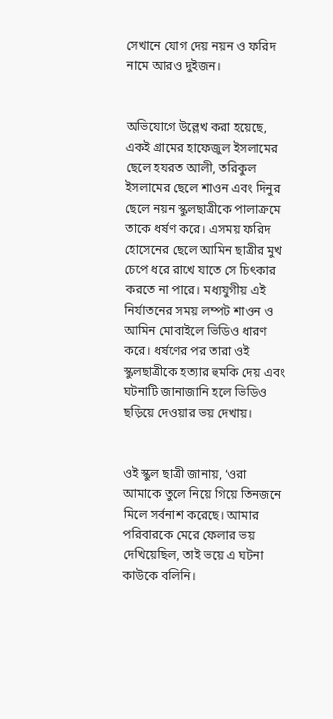সেখানে যোগ দেয় নয়ন ও ফরিদ নামে আরও দুইজন।


অভিযোগে উল্লেখ করা হয়েছে, একই গ্রামের হাফেজুল ইসলামের ছেলে হযরত আলী, তরিকুল ইসলামের ছেলে শাওন এবং দিনুর ছেলে নয়ন স্কুলছাত্রীকে পালাক্রমে তাকে ধর্ষণ করে। এসময় ফরিদ হোসেনের ছেলে আমিন ছাত্রীর মুখ চেপে ধরে রাখে যাতে সে চিৎকার করতে না পারে। মধ্যযুগীয় এই নির্যাতনের সময় লম্পট শাওন ও আমিন মোবাইলে ভিডিও ধারণ করে। ধর্ষণের পর তারা ওই স্কুলছাত্রীকে হত্যার হুমকি দেয় এবং ঘটনাটি জানাজানি হলে ভিডিও ছড়িয়ে দেওয়ার ভয় দেখায়।


ওই স্কুল ছাত্রী জানায়, ‘ওরা আমাকে তুলে নিয়ে গিয়ে তিনজনে মিলে সর্বনাশ করেছে। আমার পরিবারকে মেরে ফেলার ভয় দেখিয়েছিল, তাই ভয়ে এ ঘটনা কাউকে বলিনি।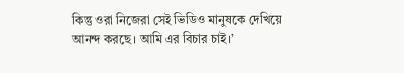কিন্তু ওরা নিজেরা সেই ভিডিও মানুষকে দেখিয়ে আনন্দ করছে। আমি এর বিচার চাই।’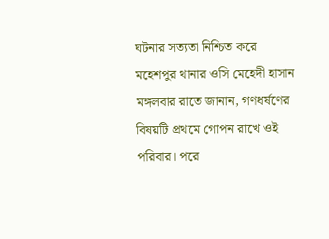ঘটনার সত্যতা নিশ্চিত করে মহেশপুর থানার ওসি মেহেদী হাসান মঙ্গলবার রাতে জানান, গণধর্ষণের বিষয়টি প্রথমে গোপন রাখে ওই পরিবার। পরে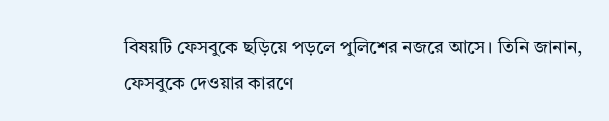বিষয়টি ফেসবুকে ছড়িয়ে পড়লে পুলিশের নজরে আসে। তিনি জানান, ফেসবুকে দেওয়ার কারণে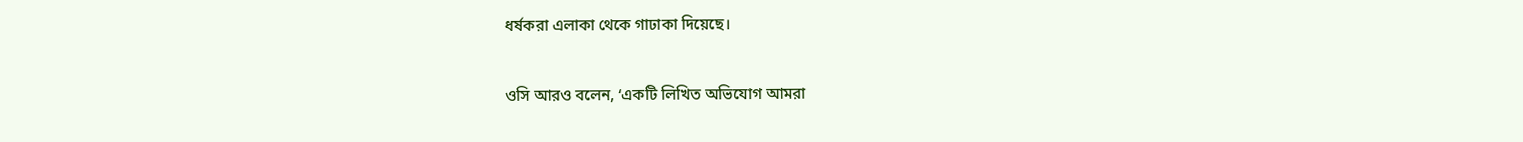ধর্ষকরা এলাকা থেকে গাঢাকা দিয়েছে।


ওসি আরও বলেন, ‘একটি লিখিত অভিযোগ আমরা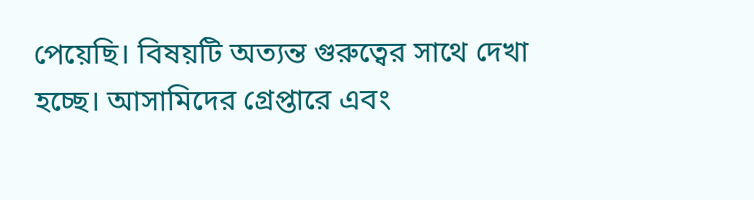পেয়েছি। বিষয়টি অত্যন্ত গুরুত্বের সাথে দেখা হচ্ছে। আসামিদের গ্রেপ্তারে এবং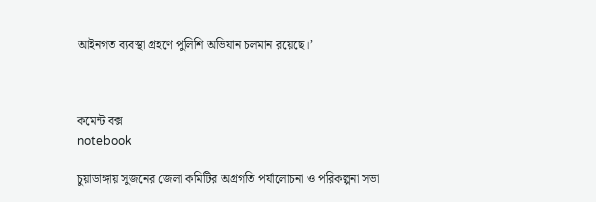আইনগত ব্যবস্থা গ্রহণে পুলিশি অভিযান চলমান রয়েছে।’



কমেন্ট বক্স
notebook

চুয়াডাঙ্গায় সুজনের জেলা কমিটির অগ্রগতি পর্যালোচনা ও পরিকল্পনা সভা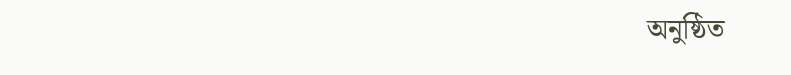অনুষ্ঠিত